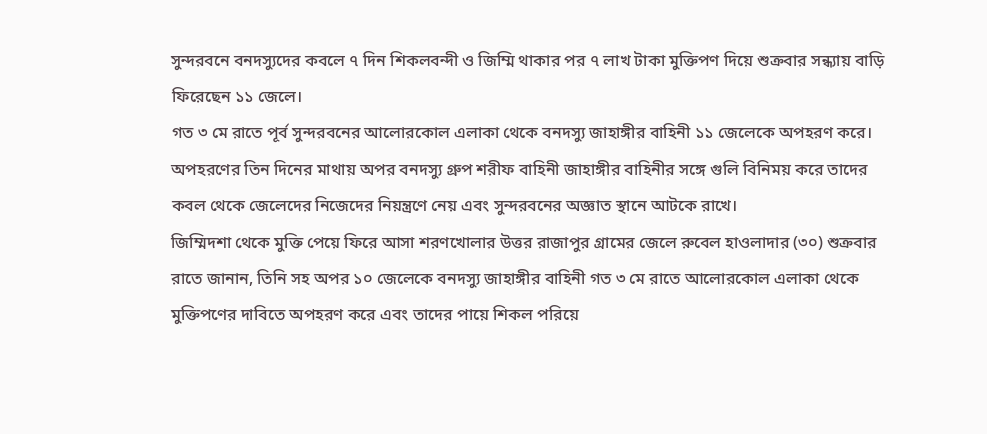সুন্দরবনে বনদস্যুদের কবলে ৭ দিন শিকলবন্দী ও জিম্মি থাকার পর ৭ লাখ টাকা মুক্তিপণ দিয়ে শুক্রবার সন্ধ্যায় বাড়ি ফিরেছেন ১১ জেলে।
গত ৩ মে রাতে পূর্ব সুন্দরবনের আলোরকোল এলাকা থেকে বনদস্যু জাহাঙ্গীর বাহিনী ১১ জেলেকে অপহরণ করে। অপহরণের তিন দিনের মাথায় অপর বনদস্যু গ্রুপ শরীফ বাহিনী জাহাঙ্গীর বাহিনীর সঙ্গে গুলি বিনিময় করে তাদের কবল থেকে জেলেদের নিজেদের নিয়ন্ত্রণে নেয় এবং সুন্দরবনের অজ্ঞাত স্থানে আটকে রাখে।
জিম্মিদশা থেকে মুক্তি পেয়ে ফিরে আসা শরণখোলার উত্তর রাজাপুর গ্রামের জেলে রুবেল হাওলাদার (৩০) শুক্রবার রাতে জানান, তিনি সহ অপর ১০ জেলেকে বনদস্যু জাহাঙ্গীর বাহিনী গত ৩ মে রাতে আলোরকোল এলাকা থেকে মুক্তিপণের দাবিতে অপহরণ করে এবং তাদের পায়ে শিকল পরিয়ে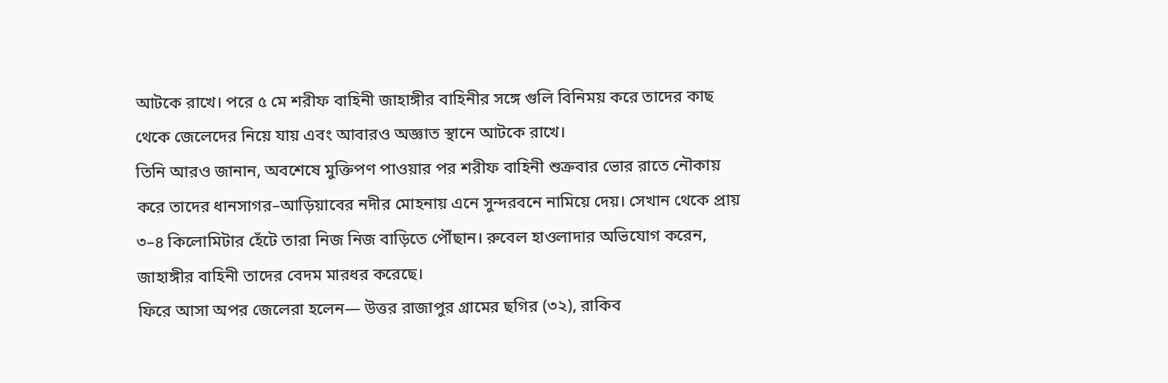আটকে রাখে। পরে ৫ মে শরীফ বাহিনী জাহাঙ্গীর বাহিনীর সঙ্গে গুলি বিনিময় করে তাদের কাছ থেকে জেলেদের নিয়ে যায় এবং আবারও অজ্ঞাত স্থানে আটকে রাখে।
তিনি আরও জানান, অবশেষে মুক্তিপণ পাওয়ার পর শরীফ বাহিনী শুক্রবার ভোর রাতে নৌকায় করে তাদের ধানসাগর–আড়িয়াবের নদীর মোহনায় এনে সুন্দরবনে নামিয়ে দেয়। সেখান থেকে প্রায় ৩–৪ কিলোমিটার হেঁটে তারা নিজ নিজ বাড়িতে পৌঁছান। রুবেল হাওলাদার অভিযোগ করেন, জাহাঙ্গীর বাহিনী তাদের বেদম মারধর করেছে।
ফিরে আসা অপর জেলেরা হলেন— উত্তর রাজাপুর গ্রামের ছগির (৩২), রাকিব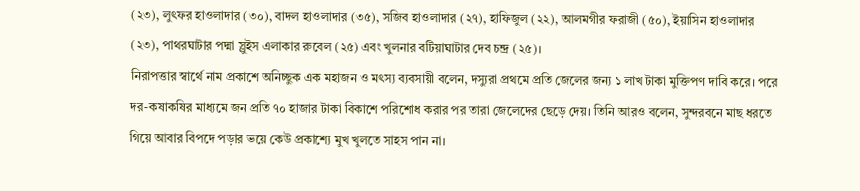(২৩), লুৎফর হাওলাদার (৩০), বাদল হাওলাদার (৩৫), সজিব হাওলাদার (২৭), হাফিজুল (২২), আলমগীর ফরাজী (৫০), ইয়াসিন হাওলাদার (২৩), পাথরঘাটার পদ্মা স্লুইস এলাকার রুবেল (২৫) এবং খুলনার বটিয়াঘাটার দেব চন্দ্র (২৫)।
নিরাপত্তার স্বার্থে নাম প্রকাশে অনিচ্ছুক এক মহাজন ও মৎস্য ব্যবসায়ী বলেন, দস্যুরা প্রথমে প্রতি জেলের জন্য ১ লাখ টাকা মুক্তিপণ দাবি করে। পরে দর-কষাকষির মাধ্যমে জন প্রতি ৭০ হাজার টাকা বিকাশে পরিশোধ করার পর তারা জেলেদের ছেড়ে দেয়। তিনি আরও বলেন, সুন্দরবনে মাছ ধরতে গিয়ে আবার বিপদে পড়ার ভয়ে কেউ প্রকাশ্যে মুখ খুলতে সাহস পান না।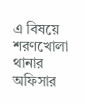এ বিষয়ে শরণখোলা থানার অফিসার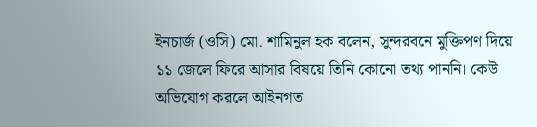ইনচার্জ (ওসি) মো. শামিনুল হক বলেন, সুন্দরবনে মুক্তিপণ দিয়ে ১১ জেলে ফিরে আসার বিষয়ে তিনি কোনো তথ্য পাননি। কেউ অভিযোগ করলে আইনগত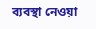ব্যবস্থা নেওয়া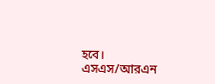হবে।
এসএস/আরএন